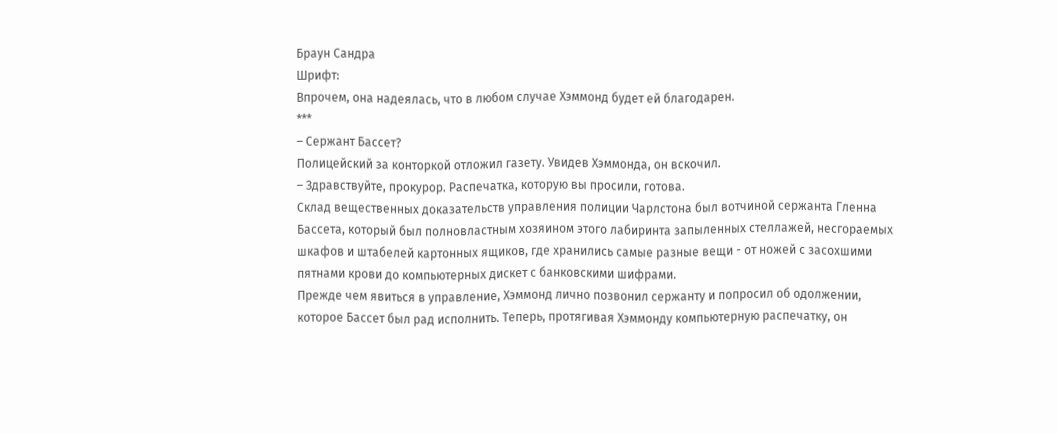Браун Сандра
Шрифт:
Впрочем, она надеялась, что в любом случае Хэммонд будет ей благодарен.
***
– Сержант Бассет?
Полицейский за конторкой отложил газету. Увидев Хэммонда, он вскочил.
– Здравствуйте, прокурор. Распечатка, которую вы просили, готова.
Склад вещественных доказательств управления полиции Чарлстона был вотчиной сержанта Гленна Бассета, который был полновластным хозяином этого лабиринта запыленных стеллажей, несгораемых шкафов и штабелей картонных ящиков, где хранились самые разные вещи - от ножей с засохшими пятнами крови до компьютерных дискет с банковскими шифрами.
Прежде чем явиться в управление, Хэммонд лично позвонил сержанту и попросил об одолжении, которое Бассет был рад исполнить. Теперь, протягивая Хэммонду компьютерную распечатку, он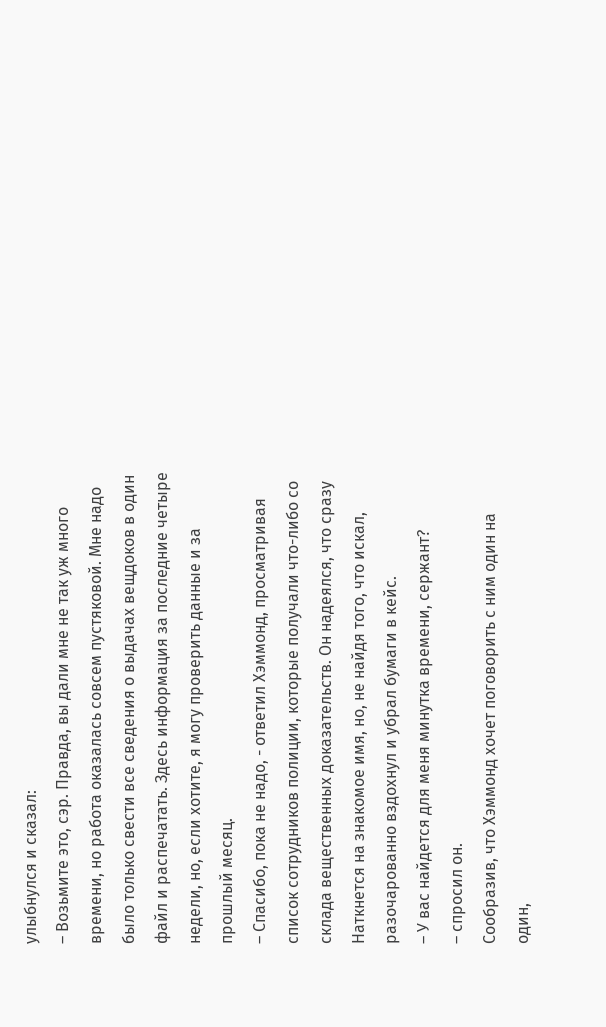улыбнулся и сказал:
– Возьмите это, сэр. Правда, вы дали мне не так уж много времени, но работа оказалась совсем пустяковой. Мне надо было только свести все сведения о выдачах вещдоков в один файл и распечатать. Здесь информация за последние четыре недели, но, если хотите, я могу проверить данные и за прошлый месяц.
– Спасибо, пока не надо, - ответил Хэммонд, просматривая список сотрудников полиции, которые получали что-либо со склада вещественных доказательств. Он надеялся, что сразу Наткнется на знакомое имя, но, не найдя того, что искал, разочарованно вздохнул и убрал бумаги в кейс.
– У вас найдется для меня минутка времени, сержант?
– спросил он.
Сообразив, что Хэммонд хочет поговорить с ним один на один,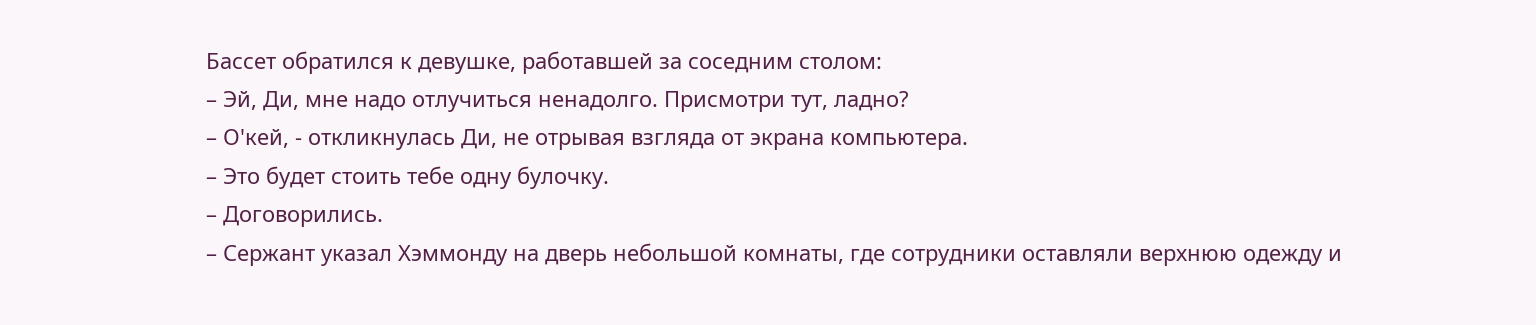Бассет обратился к девушке, работавшей за соседним столом:
– Эй, Ди, мне надо отлучиться ненадолго. Присмотри тут, ладно?
– О'кей, - откликнулась Ди, не отрывая взгляда от экрана компьютера.
– Это будет стоить тебе одну булочку.
– Договорились.
– Сержант указал Хэммонду на дверь небольшой комнаты, где сотрудники оставляли верхнюю одежду и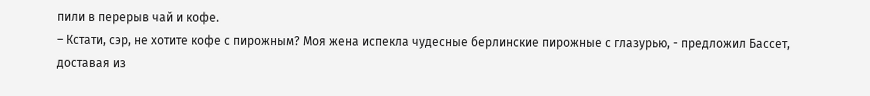пили в перерыв чай и кофе.
– Кстати, сэр, не хотите кофе с пирожным? Моя жена испекла чудесные берлинские пирожные с глазурью, - предложил Бассет, доставая из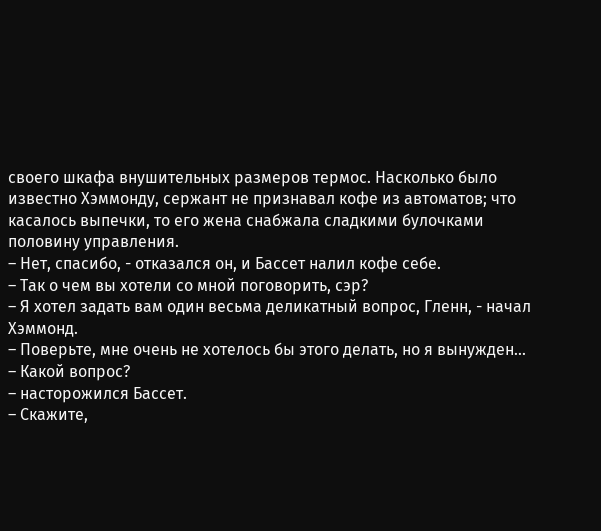своего шкафа внушительных размеров термос. Насколько было известно Хэммонду, сержант не признавал кофе из автоматов; что касалось выпечки, то его жена снабжала сладкими булочками половину управления.
– Нет, спасибо, - отказался он, и Бассет налил кофе себе.
– Так о чем вы хотели со мной поговорить, сэр?
– Я хотел задать вам один весьма деликатный вопрос, Гленн, - начал Хэммонд.
– Поверьте, мне очень не хотелось бы этого делать, но я вынужден...
– Какой вопрос?
– насторожился Бассет.
– Скажите,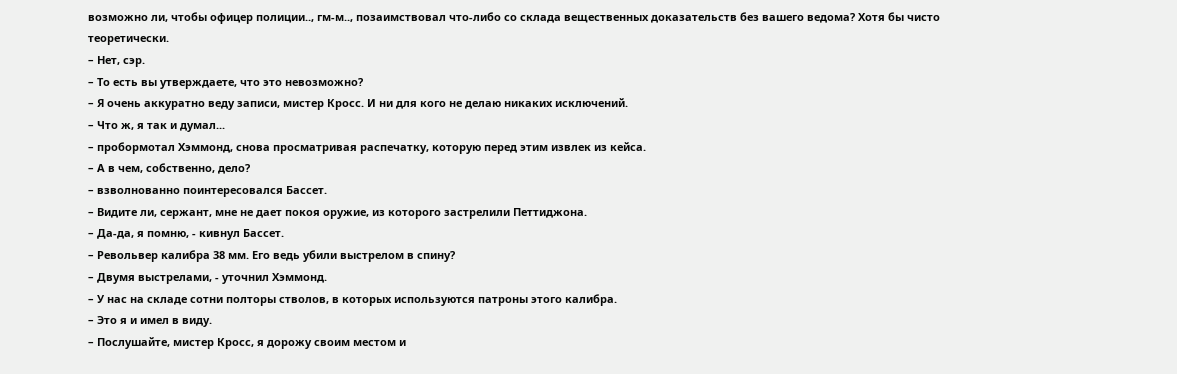возможно ли, чтобы офицер полиции.., гм-м.., позаимствовал что-либо со склада вещественных доказательств без вашего ведома? Хотя бы чисто теоретически.
– Нет, сэр.
– То есть вы утверждаете, что это невозможно?
– Я очень аккуратно веду записи, мистер Кросс. И ни для кого не делаю никаких исключений.
– Что ж, я так и думал...
– пробормотал Хэммонд, снова просматривая распечатку, которую перед этим извлек из кейса.
– А в чем, собственно, дело?
– взволнованно поинтересовался Бассет.
– Видите ли, сержант, мне не дает покоя оружие, из которого застрелили Петтиджона.
– Да-да, я помню, - кивнул Бассет.
– Револьвер калибра 38 мм. Его ведь убили выстрелом в спину?
– Двумя выстрелами, - уточнил Хэммонд.
– У нас на складе сотни полторы стволов, в которых используются патроны этого калибра.
– Это я и имел в виду.
– Послушайте, мистер Кросс, я дорожу своим местом и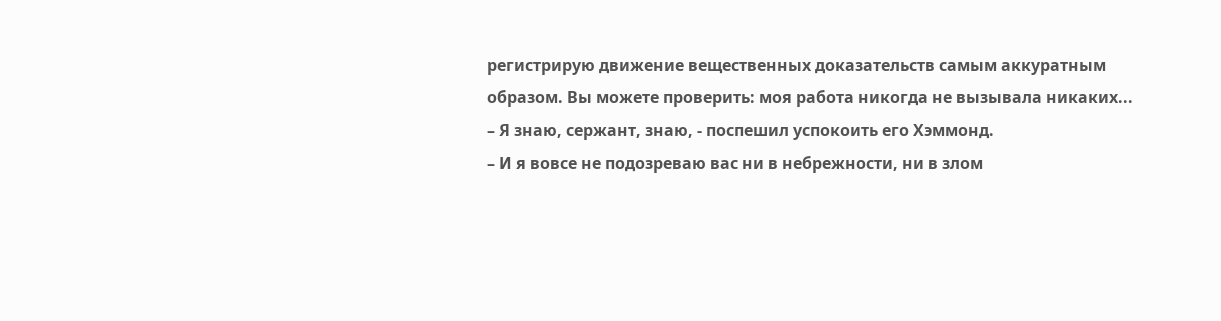регистрирую движение вещественных доказательств самым аккуратным образом. Вы можете проверить: моя работа никогда не вызывала никаких...
– Я знаю, сержант, знаю, - поспешил успокоить его Хэммонд.
– И я вовсе не подозреваю вас ни в небрежности, ни в злом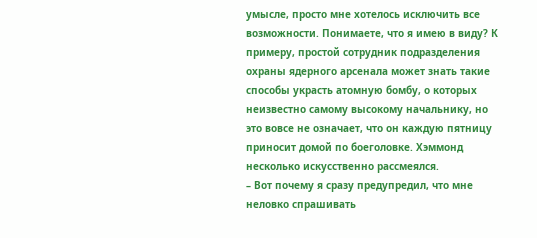умысле, просто мне хотелось исключить все возможности. Понимаете, что я имею в виду? К примеру, простой сотрудник подразделения охраны ядерного арсенала может знать такие способы украсть атомную бомбу, о которых неизвестно самому высокому начальнику, но это вовсе не означает, что он каждую пятницу приносит домой по боеголовке. Хэммонд несколько искусственно рассмеялся.
– Вот почему я сразу предупредил, что мне неловко спрашивать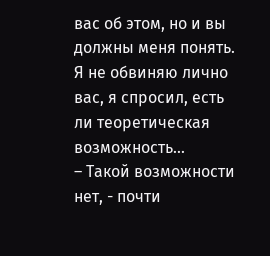вас об этом, но и вы должны меня понять. Я не обвиняю лично вас, я спросил, есть ли теоретическая возможность...
– Такой возможности нет, - почти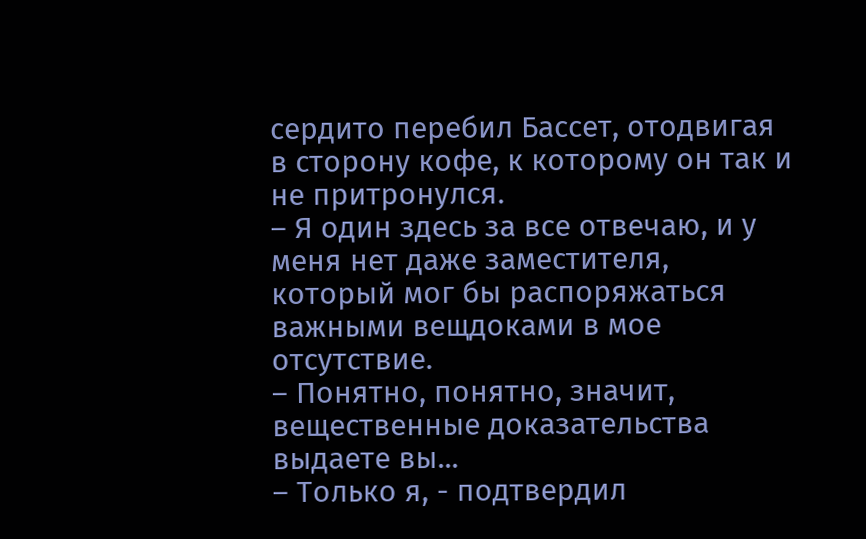сердито перебил Бассет, отодвигая в сторону кофе, к которому он так и не притронулся.
– Я один здесь за все отвечаю, и у меня нет даже заместителя, который мог бы распоряжаться важными вещдоками в мое отсутствие.
– Понятно, понятно, значит, вещественные доказательства выдаете вы...
– Только я, - подтвердил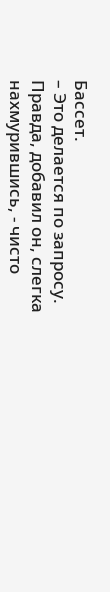Бассет.
– Это делается по запросу. Правда, добавил он, слегка нахмурившись, - чисто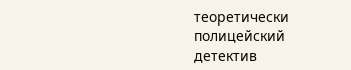теоретически полицейский детектив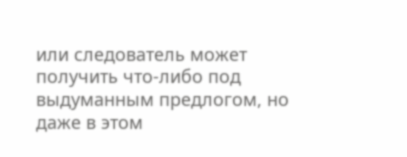или следователь может получить что-либо под выдуманным предлогом, но даже в этом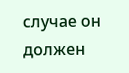случае он должен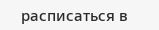расписаться в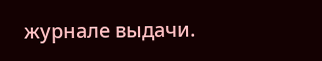журнале выдачи.